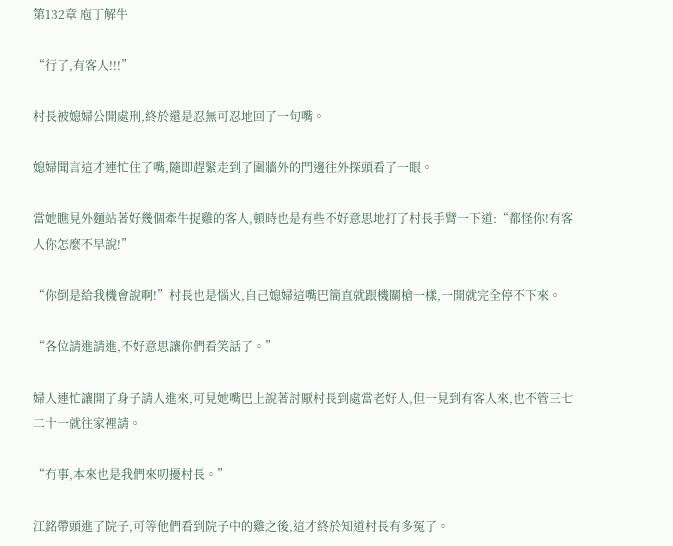第132章 庖丁解牛

“行了,有客人!!!”

村長被媳婦公開處刑,終於還是忍無可忍地回了一句嘴。

媳婦聞言這才連忙住了嘴,隨即趕緊走到了圍牆外的門邊往外探頭看了一眼。

當她瞧見外麵站著好幾個牽牛捉雞的客人,頓時也是有些不好意思地打了村長手臂一下道:“都怪你!有客人你怎麼不早說!”

“你倒是給我機會說啊!”村長也是惱火,自己媳婦這嘴巴簡直就跟機關槍一樣,一開就完全停不下來。

“各位請進請進,不好意思讓你們看笑話了。”

婦人連忙讓開了身子請人進來,可見她嘴巴上說著討厭村長到處當老好人,但一見到有客人來,也不管三七二十一就往家裡請。

“冇事,本來也是我們來叨擾村長。”

江銘帶頭進了院子,可等他們看到院子中的雞之後,這才終於知道村長有多冤了。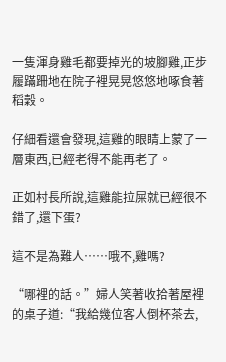一隻渾身雞毛都要掉光的坡腳雞,正步履蹣跚地在院子裡晃晃悠悠地啄食著稻穀。

仔細看還會發現,這雞的眼睛上蒙了一層東西,已經老得不能再老了。

正如村長所說,這雞能拉屎就已經很不錯了,還下蛋?

這不是為難人……哦不,雞嗎?

“哪裡的話。”婦人笑著收拾著屋裡的桌子道:“我給幾位客人倒杯茶去,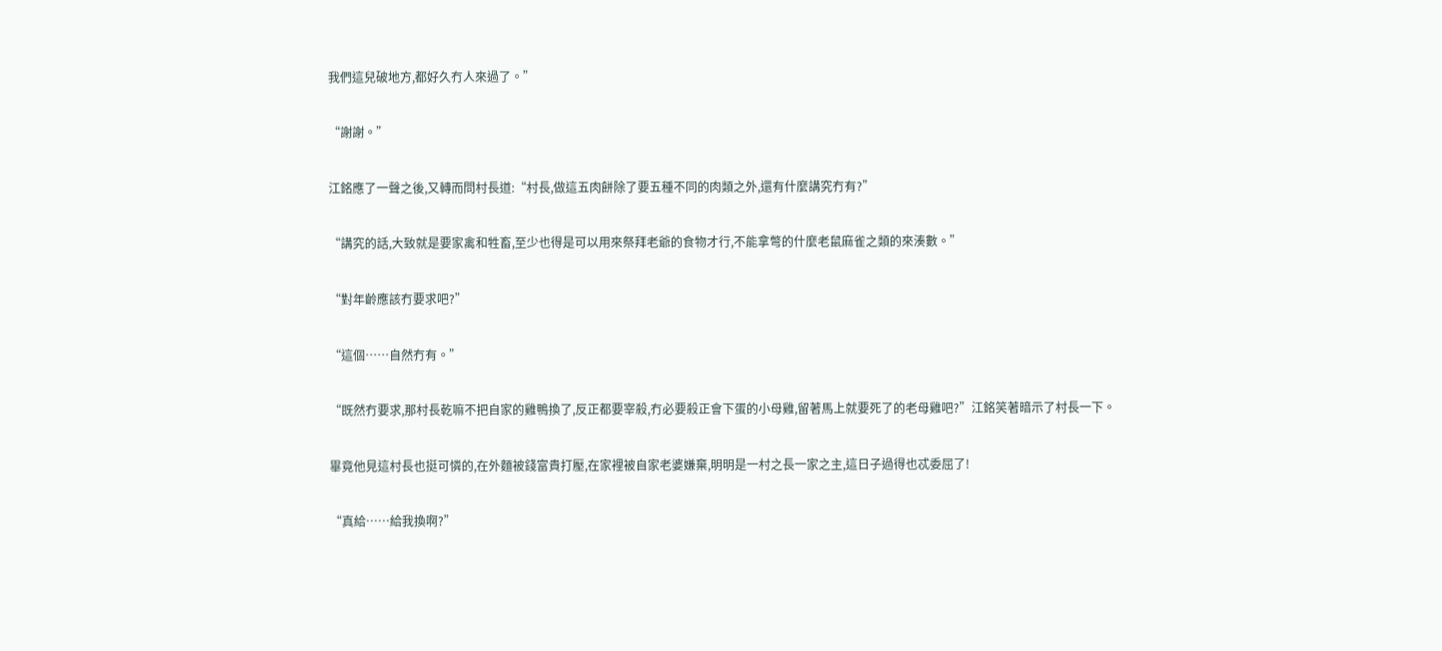我們這兒破地方,都好久冇人來過了。”

“謝謝。”

江銘應了一聲之後,又轉而問村長道:“村長,做這五肉餅除了要五種不同的肉類之外,還有什麼講究冇有?”

“講究的話,大致就是要家禽和牲畜,至少也得是可以用來祭拜老爺的食物才行,不能拿彆的什麼老鼠麻雀之類的來湊數。”

“對年齡應該冇要求吧?”

“這個……自然冇有。”

“既然冇要求,那村長乾嘛不把自家的雞鴨換了,反正都要宰殺,冇必要殺正會下蛋的小母雞,留著馬上就要死了的老母雞吧?”江銘笑著暗示了村長一下。

畢竟他見這村長也挺可憐的,在外麵被錢富貴打壓,在家裡被自家老婆嫌棄,明明是一村之長一家之主,這日子過得也忒委屈了!

“真給……給我換啊?”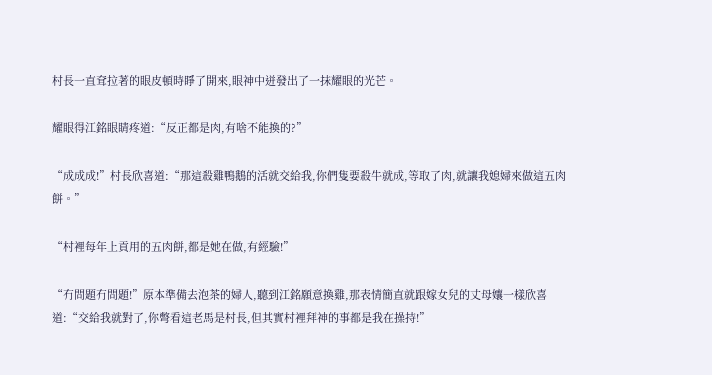村長一直耷拉著的眼皮頓時睜了開來,眼神中迸發出了一抹耀眼的光芒。

耀眼得江銘眼睛疼道:“反正都是肉,有啥不能換的?”

“成成成!”村長欣喜道:“那這殺雞鴨鵝的活就交給我,你們隻要殺牛就成,等取了肉,就讓我媳婦來做這五肉餅。”

“村裡每年上貢用的五肉餅,都是她在做,有經驗!”

“冇問題冇問題!”原本準備去泡茶的婦人,聽到江銘願意換雞,那表情簡直就跟嫁女兒的丈母孃一樣欣喜道:“交給我就對了,你彆看這老馬是村長,但其實村裡拜神的事都是我在操持!”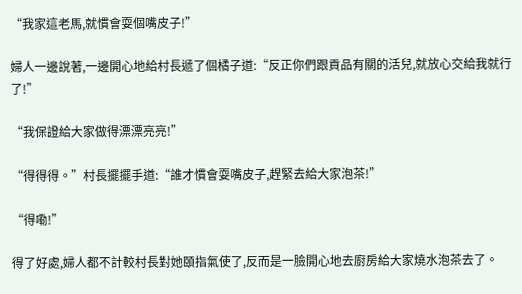“我家這老馬,就慣會耍個嘴皮子!”

婦人一邊說著,一邊開心地給村長遞了個橘子道:“反正你們跟貢品有關的活兒,就放心交給我就行了!”

“我保證給大家做得漂漂亮亮!”

“得得得。”村長擺擺手道:“誰才慣會耍嘴皮子,趕緊去給大家泡茶!”

“得嘞!”

得了好處,婦人都不計較村長對她頤指氣使了,反而是一臉開心地去廚房給大家燒水泡茶去了。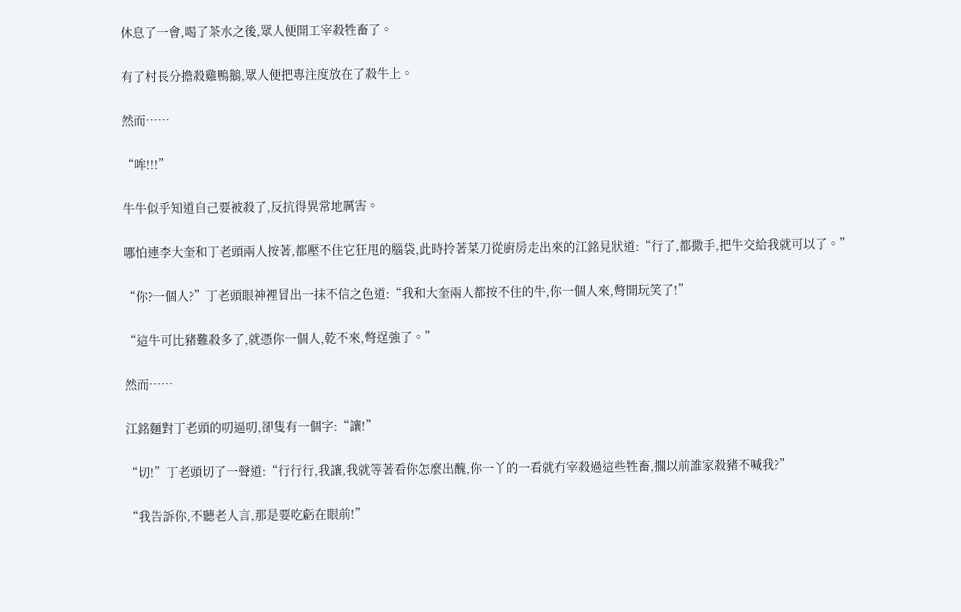休息了一會,喝了茶水之後,眾人便開工宰殺牲畜了。

有了村長分擔殺雞鴨鵝,眾人便把專注度放在了殺牛上。

然而……

“哞!!!”

牛牛似乎知道自己要被殺了,反抗得異常地厲害。

哪怕連李大奎和丁老頭兩人按著,都壓不住它狂甩的腦袋,此時拎著菜刀從廚房走出來的江銘見狀道:“行了,都撒手,把牛交給我就可以了。”

“你?一個人?”丁老頭眼神裡冒出一抹不信之色道:“我和大奎兩人都按不住的牛,你一個人來,彆開玩笑了!”

“這牛可比豬難殺多了,就憑你一個人,乾不來,彆逞強了。”

然而……

江銘麵對丁老頭的叨逼叨,卻隻有一個字:“讓!”

“切!”丁老頭切了一聲道:“行行行,我讓,我就等著看你怎麼出醜,你一丫的一看就冇宰殺過這些牲畜,擱以前誰家殺豬不喊我?”

“我告訴你,不聽老人言,那是要吃虧在眼前!”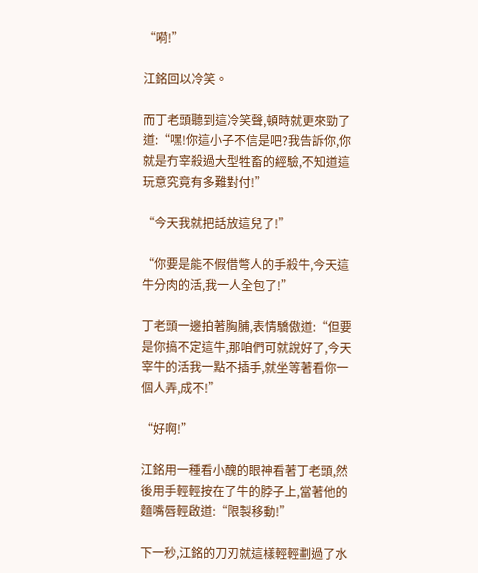“嗬!”

江銘回以冷笑。

而丁老頭聽到這冷笑聲,頓時就更來勁了道:“嘿!你這小子不信是吧?我告訴你,你就是冇宰殺過大型牲畜的經驗,不知道這玩意究竟有多難對付!”

“今天我就把話放這兒了!”

“你要是能不假借彆人的手殺牛,今天這牛分肉的活,我一人全包了!”

丁老頭一邊拍著胸脯,表情驕傲道:“但要是你搞不定這牛,那咱們可就說好了,今天宰牛的活我一點不插手,就坐等著看你一個人弄,成不!”

“好啊!”

江銘用一種看小醜的眼神看著丁老頭,然後用手輕輕按在了牛的脖子上,當著他的麵嘴唇輕啟道:“限製移動!”

下一秒,江銘的刀刃就這樣輕輕劃過了水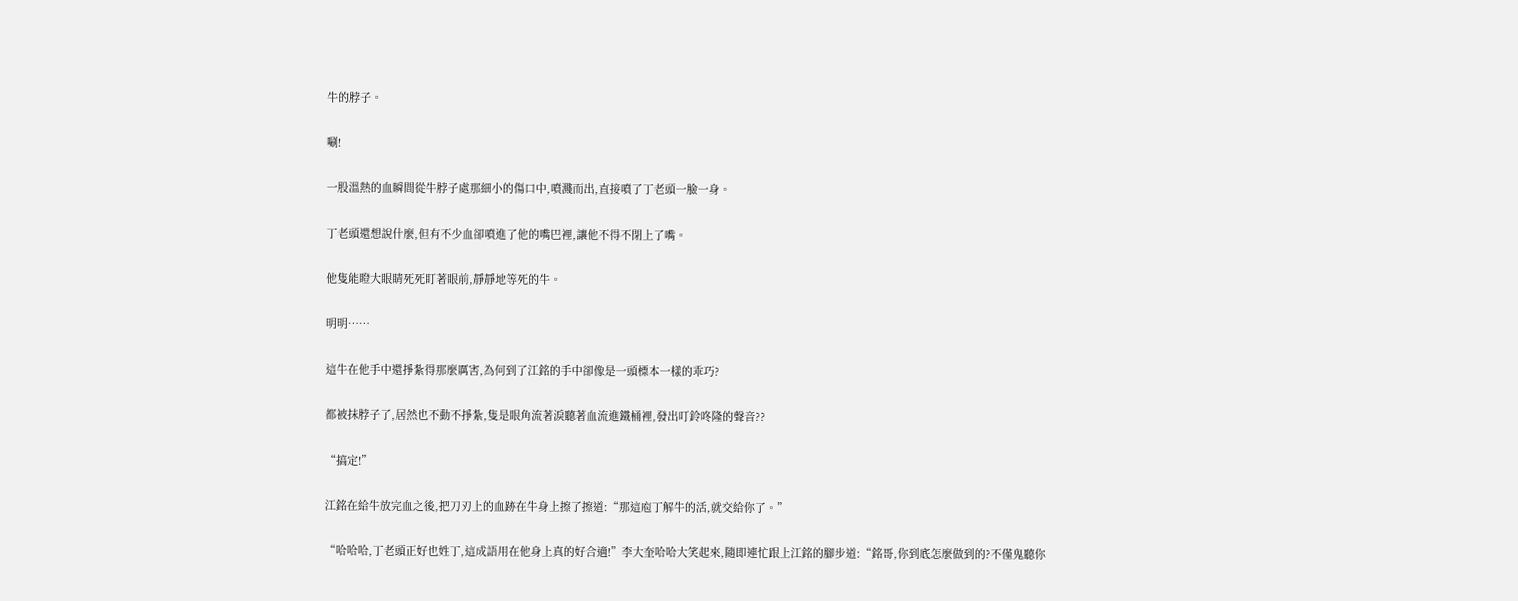牛的脖子。

唰!

一股溫熱的血瞬間從牛脖子處那細小的傷口中,噴濺而出,直接噴了丁老頭一臉一身。

丁老頭還想說什麼,但有不少血卻噴進了他的嘴巴裡,讓他不得不閉上了嘴。

他隻能瞪大眼睛死死盯著眼前,靜靜地等死的牛。

明明……

這牛在他手中還掙紮得那麼厲害,為何到了江銘的手中卻像是一頭標本一樣的乖巧?

都被抹脖子了,居然也不動不掙紮,隻是眼角流著淚聽著血流進鐵桶裡,發出叮鈴咚隆的聲音??

“搞定!”

江銘在給牛放完血之後,把刀刃上的血跡在牛身上擦了擦道:“那這庖丁解牛的活,就交給你了。”

“哈哈哈,丁老頭正好也姓丁,這成語用在他身上真的好合適!”李大奎哈哈大笑起來,隨即連忙跟上江銘的腳步道:“銘哥,你到底怎麼做到的?不僅鬼聽你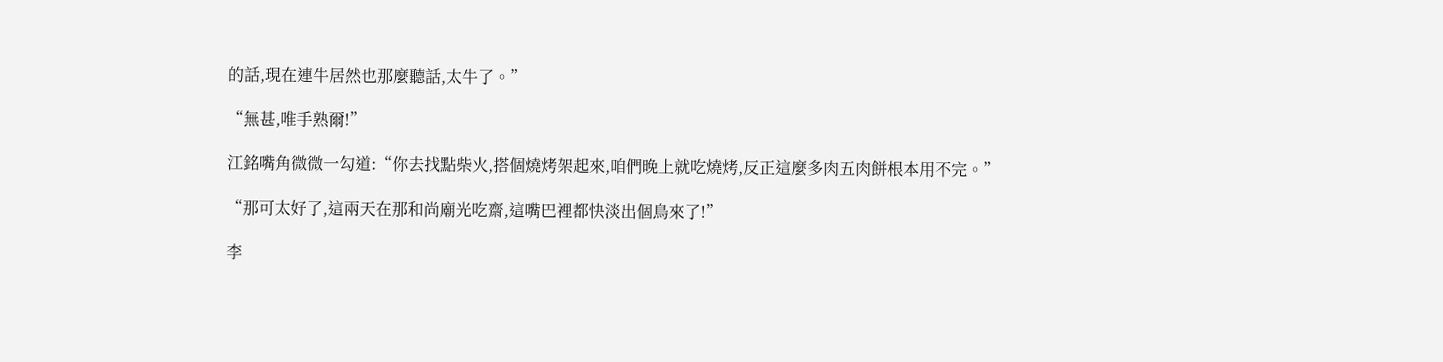的話,現在連牛居然也那麼聽話,太牛了。”

“無甚,唯手熟爾!”

江銘嘴角微微一勾道:“你去找點柴火,搭個燒烤架起來,咱們晚上就吃燒烤,反正這麼多肉五肉餅根本用不完。”

“那可太好了,這兩天在那和尚廟光吃齋,這嘴巴裡都快淡出個鳥來了!”

李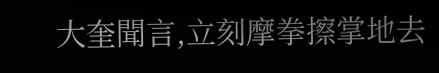大奎聞言,立刻摩拳擦掌地去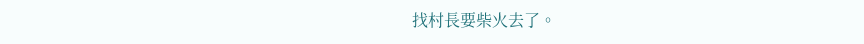找村長要柴火去了。